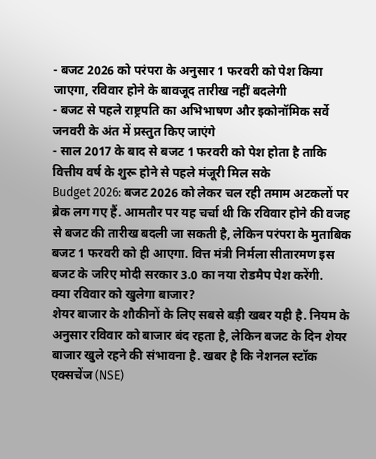- बजट 2026 को परंपरा के अनुसार 1 फरवरी को पेश किया जाएगा, रविवार होने के बावजूद तारीख नहीं बदलेगी
- बजट से पहले राष्ट्रपति का अभिभाषण और इकोनॉमिक सर्वे जनवरी के अंत में प्रस्तुत किए जाएंगे
- साल 2017 के बाद से बजट 1 फरवरी को पेश होता है ताकि वित्तीय वर्ष के शुरू होने से पहले मंजूरी मिल सके
Budget 2026: बजट 2026 को लेकर चल रही तमाम अटकलों पर ब्रेक लग गए हैं. आमतौर पर यह चर्चा थी कि रविवार होने की वजह से बजट की तारीख बदली जा सकती है, लेकिन परंपरा के मुताबिक बजट 1 फरवरी को ही आएगा. वित्त मंत्री निर्मला सीतारमण इस बजट के जरिए मोदी सरकार 3.0 का नया रोडमैप पेश करेंगी.
क्या रविवार को खुलेगा बाजार?
शेयर बाजार के शौकीनों के लिए सबसे बड़ी खबर यही है. नियम के अनुसार रविवार को बाजार बंद रहता है, लेकिन बजट के दिन शेयर बाजार खुले रहने की संभावना है. खबर है कि नेशनल स्टॉक एक्सचेंज (NSE)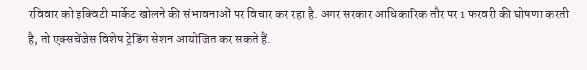रविवार को इक्विटी मार्केट खोलने की संभावनाओं पर विचार कर रहा है. अगर सरकार आधिकारिक तौर पर 1 फरवरी की घोषणा करती है, तो एक्सचेंजेस विशेष ट्रेडिंग सेशन आयोजित कर सकते हैं.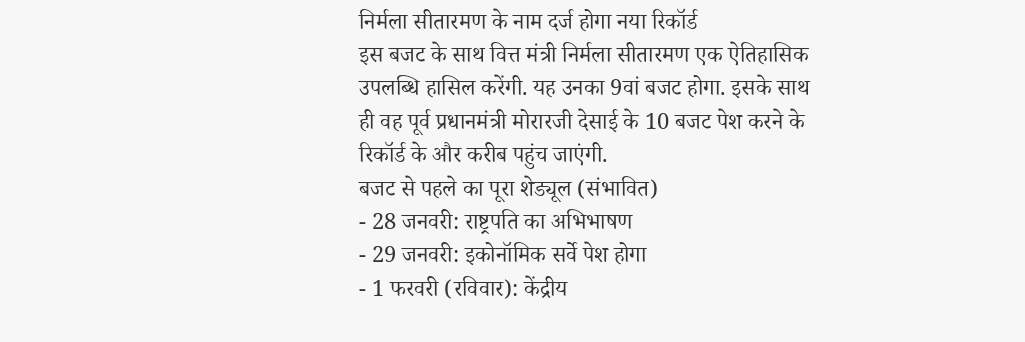निर्मला सीतारमण के नाम दर्ज होगा नया रिकॉर्ड
इस बजट के साथ वित्त मंत्री निर्मला सीतारमण एक ऐतिहासिक उपलब्धि हासिल करेंगी. यह उनका 9वां बजट होगा. इसके साथ ही वह पूर्व प्रधानमंत्री मोरारजी देसाई के 10 बजट पेश करने के रिकॉर्ड के और करीब पहुंच जाएंगी.
बजट से पहले का पूरा शेड्यूल (संभावित)
- 28 जनवरी: राष्ट्रपति का अभिभाषण
- 29 जनवरी: इकोनॉमिक सर्वे पेश होगा
- 1 फरवरी (रविवार): केंद्रीय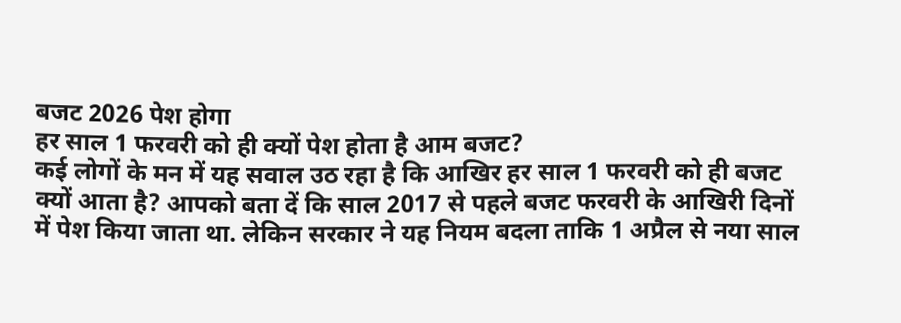बजट 2026 पेश होगा
हर साल 1 फरवरी को ही क्यों पेश होता है आम बजट?
कई लोगों के मन में यह सवाल उठ रहा है कि आखिर हर साल 1 फरवरी को ही बजट क्यों आता है? आपको बता दें कि साल 2017 से पहले बजट फरवरी के आखिरी दिनों में पेश किया जाता था. लेकिन सरकार ने यह नियम बदला ताकि 1 अप्रैल से नया साल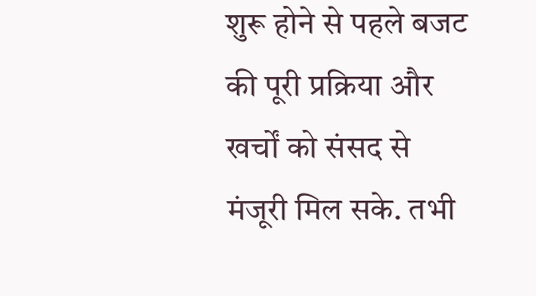शुरू होने से पहले बजट की पूरी प्रक्रिया और खर्चों को संसद से मंजूरी मिल सके. तभी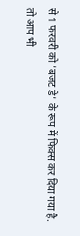से 1 फरवरी को 'बजट डे' के रूप में फिक्स कर दिया गया है.
तो आप भी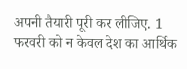अपनी तैयारी पूरी कर लीजिए. 1 फरवरी को न केवल देश का आर्थिक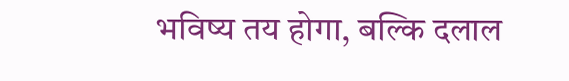भविष्य तय होगा, बल्कि दलाल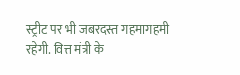स्ट्रीट पर भी जबरदस्त गहमागहमी रहेगी. वित्त मंत्री के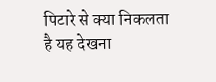पिटारे से क्या निकलता है यह देखना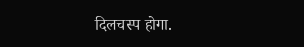दिलचस्प होगा.